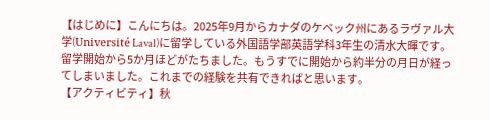【はじめに】こんにちは。2025年9月からカナダのケベック州にあるラヴァル大学(Université Laval)に留学している外国語学部英語学科3年生の清水大暉です。
留学開始から5か月ほどがたちました。もうすでに開始から約半分の月日が経ってしまいました。これまでの経験を共有できればと思います。
【アクティビティ】秋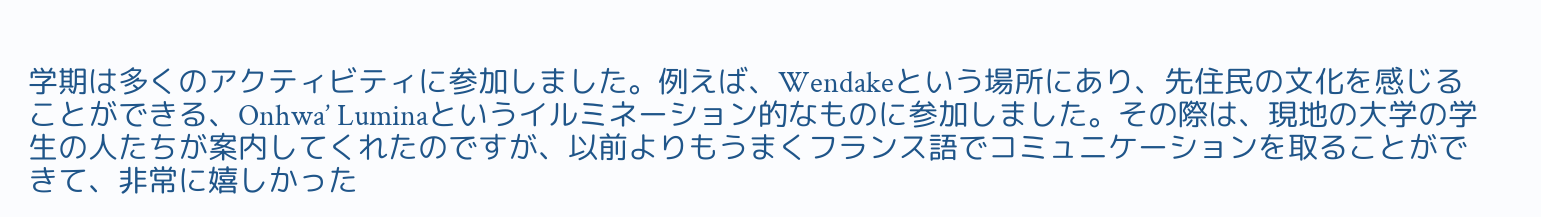学期は多くのアクティビティに参加しました。例えば、Wendakeという場所にあり、先住民の文化を感じることができる、Onhwa’ Luminaというイルミネーション的なものに参加しました。その際は、現地の大学の学生の人たちが案内してくれたのですが、以前よりもうまくフランス語でコミュニケーションを取ることができて、非常に嬉しかった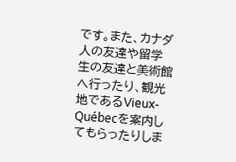です。また、カナダ人の友達や留学生の友達と美術館へ行ったり、観光地であるVieux-Québecを案内してもらったりしま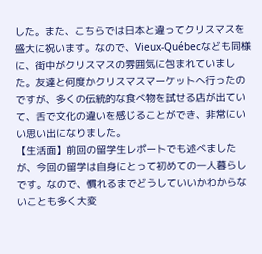した。また、こちらでは日本と違ってクリスマスを盛大に祝います。なので、Vieux-Québecなども同様に、街中がクリスマスの雰囲気に包まれていました。友達と何度かクリスマスマーケットへ行ったのですが、多くの伝統的な食べ物を試せる店が出ていて、舌で文化の違いを感じることができ、非常にいい思い出になりました。
【生活面】前回の留学生レポートでも述べましたが、今回の留学は自身にとって初めての一人暮らしです。なので、慣れるまでどうしていいかわからないことも多く大変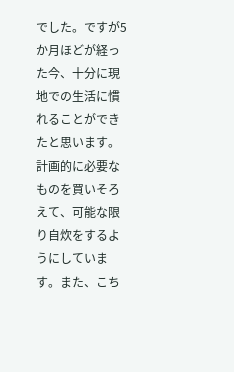でした。ですが5か月ほどが経った今、十分に現地での生活に慣れることができたと思います。計画的に必要なものを買いそろえて、可能な限り自炊をするようにしています。また、こち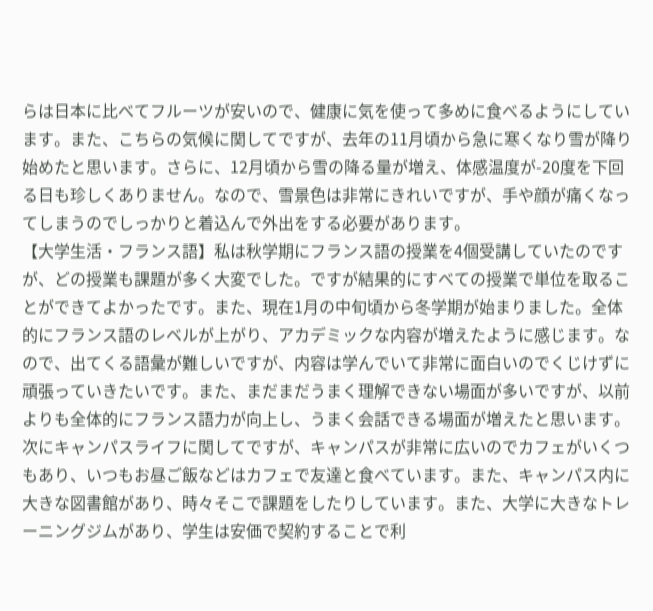らは日本に比べてフルーツが安いので、健康に気を使って多めに食べるようにしています。また、こちらの気候に関してですが、去年の11月頃から急に寒くなり雪が降り始めたと思います。さらに、12月頃から雪の降る量が増え、体感温度が-20度を下回る日も珍しくありません。なので、雪景色は非常にきれいですが、手や顔が痛くなってしまうのでしっかりと着込んで外出をする必要があります。
【大学生活・フランス語】私は秋学期にフランス語の授業を4個受講していたのですが、どの授業も課題が多く大変でした。ですが結果的にすべての授業で単位を取ることができてよかったです。また、現在1月の中旬頃から冬学期が始まりました。全体的にフランス語のレベルが上がり、アカデミックな内容が増えたように感じます。なので、出てくる語彙が難しいですが、内容は学んでいて非常に面白いのでくじけずに頑張っていきたいです。また、まだまだうまく理解できない場面が多いですが、以前よりも全体的にフランス語力が向上し、うまく会話できる場面が増えたと思います。次にキャンパスライフに関してですが、キャンパスが非常に広いのでカフェがいくつもあり、いつもお昼ご飯などはカフェで友達と食べています。また、キャンパス内に大きな図書館があり、時々そこで課題をしたりしています。また、大学に大きなトレーニングジムがあり、学生は安価で契約することで利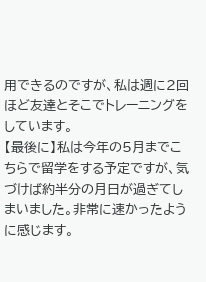用できるのですが、私は週に2回ほど友達とそこでトレーニングをしています。
【最後に】私は今年の5月までこちらで留学をする予定ですが、気づけば約半分の月日が過ぎてしまいました。非常に速かったように感じます。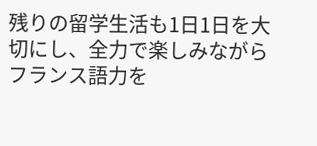残りの留学生活も1日1日を大切にし、全力で楽しみながらフランス語力を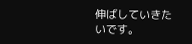伸ばしていきたいです。